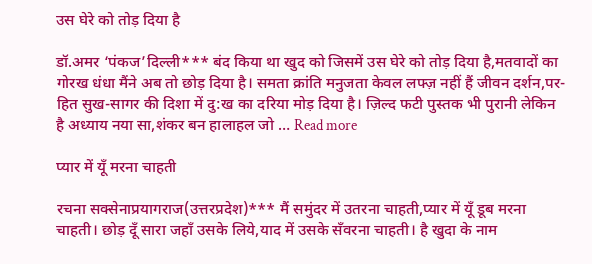उस घेरे को तोड़ दिया है

डॉ.अमर ‘पंकज’दिल्ली*** बंद किया था खुद को जिसमें उस घेरे को तोड़ दिया है,मतवादों का गोरख धंधा मैंने अब तो छोड़ दिया है। समता क्रांति मनुजता केवल लफ्ज़ नहीं हैं जीवन दर्शन,पर-हित सुख-सागर की दिशा में दु:ख का दरिया मोड़ दिया है। ज़िल्द फटी पुस्तक भी पुरानी लेकिन है अध्याय नया सा,शंकर बन हालाहल जो … Read more

प्यार में यूँ मरना चाहती

रचना सक्सेनाप्रयागराज(उत्तरप्रदेश)*** मैं समुंदर में उतरना चाहती,प्यार में यूँ डूब मरना चाहती। छोड़ दूँ सारा जहाँ उसके लिये,याद में उसके सँवरना चाहती। है खुदा के नाम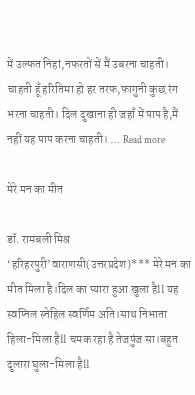में उल्फत निहां,नफरतों सें मैं उबरना चाहती। चाहती हूँ हरितिमा हो हर तरफ,फागुनी कुछ रंग भरना चाहती। दिल दुखाना ही जहाँ में पाप है,मैं नहीं यह पाप करना चाहती। … Read more

मेरे मन का मीत

डॉ. रामबली मिश्र ‘हरिहरपुरी’वाराणसी(उत्तरप्रदेश)*** मेरे मन का मीत मिला है।दिल का प्यारा हुआ खुला हैll यह स्वप्निल स्नेहिल स्वर्णिम अति।साथ निभाता हिला-मिला हैll चमक रहा है तेजपुंज सा।बहुत दुलारा घुला-मिला हैll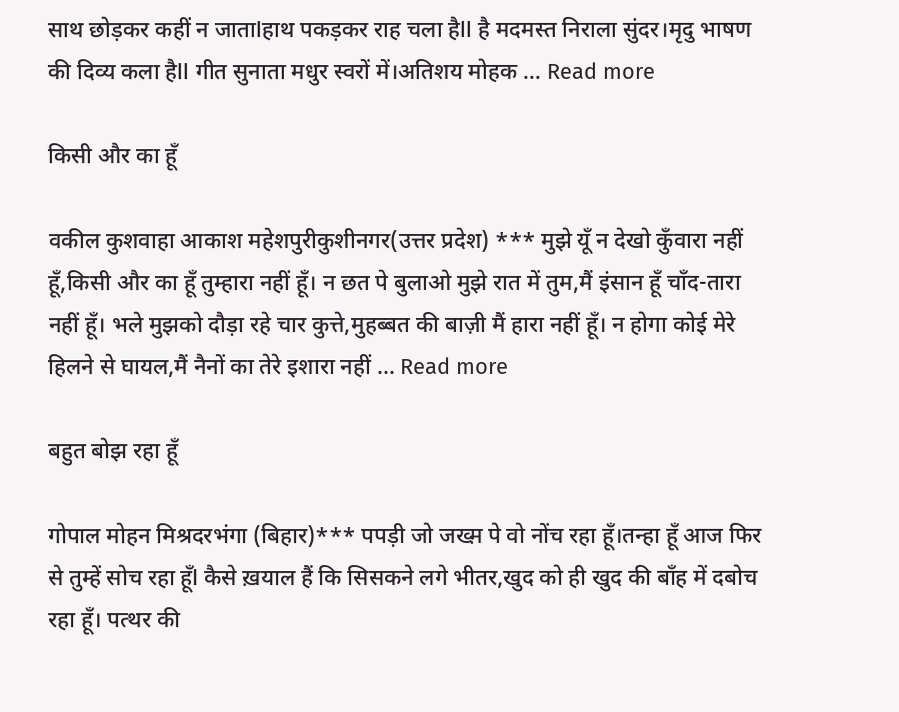साथ छोड़कर कहीं न जाताlहाथ पकड़कर राह चला हैll है मदमस्त निराला सुंदर।मृदु भाषण की दिव्य कला हैll गीत सुनाता मधुर स्वरों में।अतिशय मोहक … Read more

किसी और का हूँ

वकील कुशवाहा आकाश महेशपुरीकुशीनगर(उत्तर प्रदेश) *** मुझे यूँ न देखो कुँवारा नहीं हूँ,किसी और का हूँ तुम्हारा नहीं हूँ। न छत पे बुलाओ मुझे रात में तुम,मैं इंसान हूँ चाँद-तारा नहीं हूँ। भले मुझको दौड़ा रहे चार कुत्ते,मुहब्बत की बाज़ी मैं हारा नहीं हूँ। न होगा कोई मेरे हिलने से घायल,मैं नैनों का तेरे इशारा नहीं … Read more

बहुत बोझ रहा हूँ

गोपाल मोहन मिश्रदरभंगा (बिहार)*** पपड़ी जो जख्म़ पे वो नोंच रहा हूँ।तन्हा हूँ आज फिर से तुम्हें सोच रहा हूँl कैसे ख़याल हैं कि सिसकने लगे भीतर,खुद को ही खुद की बाँह में दबोच रहा हूँ। पत्थर की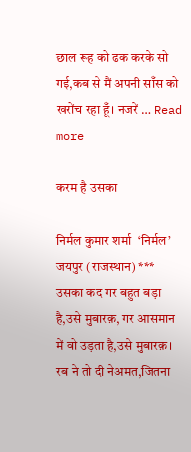छाल रूह को ढक करके सो गई,कब से मैं अपनी साँस को खरोंच रहा हूँ। नजरें … Read more

करम है उसका

निर्मल कुमार शर्मा  ‘निर्मल’ जयपुर (राजस्थान) *** उसका कद गर बहुत बड़ा है,उसे मुबारक़, गर आसमान में वो उड़ता है,उसे मुबारक़। रब ने तो दी नेअमत,जितना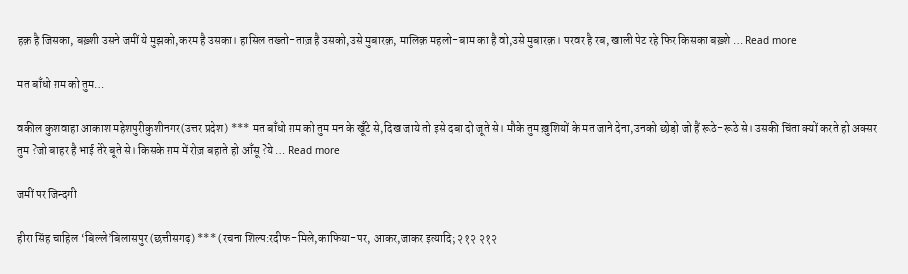हक़ है जिसका, बख़्शी उसने जमीं ये मुझको,करम है उसका। हासिल तख्तो-ताज़ है उसको,उसे मुबारक़, मालिक़ महलो-बाम का है वो,उसे मुबारक़। परवर है रब, खाली पेट रहे फिर किसका बख़्शे … Read more

मत बाँधो ग़म को तुम…

वकील कुशवाहा आकाश महेशपुरीकुशीनगर(उत्तर प्रदेश) *** मत बाँधो ग़म को तुम मन के खूँटे से,दिख जाये तो इसे दबा दो जूते से। मौके तुम ख़ुशियों के मत जाने देना,उनको छोड़ो जो हैं रूठे-रूठे से। उसकी चिंता क्यों करते हो अक्सर तुम ?जो बाहर है भाई तेरे बूते से। किसके ग़म में रोज़ बहाते हो आँसू ?ये … Read more

जमीं पर जिन्दगी

हीरा सिंह चाहिल ‘बिल्ले’बिलासपुर (छत्तीसगढ़) *** (रचना शिल्प:रदीफ-मिले,काफिया-पर, आकर,जाकर इत्यादि; २१२ २१२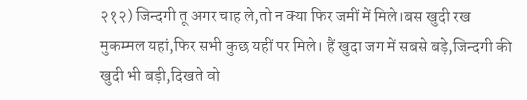२१२) जिन्दगी तू अगर चाह ले,तो न क्या फिर जमीं में मिले।बस खुदी रख मुकम्मल यहां,फिर सभी कुछ यहीं पर मिले। हैं खुदा जग में सबसे बड़े,जिन्दगी की खुदी भी बड़ी,दिखते वो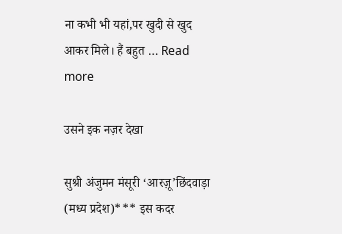ना कभी भी यहां,पर खुदी से खुद आकर मिले। हैं बहुत … Read more

उसने इक नज़र देखा

सुश्री अंजुमन मंसूरी ‘आरज़ू’छिंदवाड़ा (मध्य प्रदेश)*** इस कदर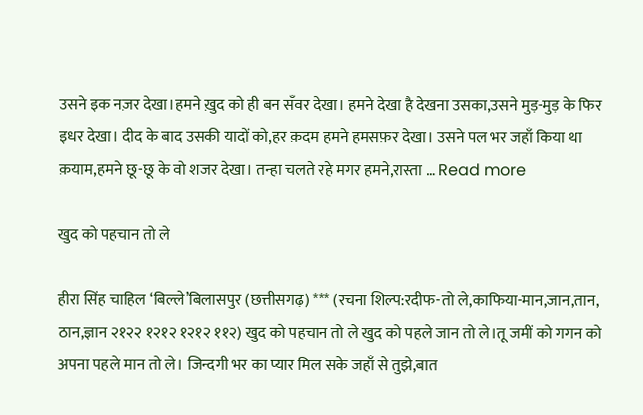उसने इक नज़र देखा।हमने ख़ुद को ही बन सँवर देखा। हमने देखा है देखना उसका,उसने मुड़-मुड़ के फिर इधर देखा। दीद के बाद उसकी यादों को,हर क़दम हमने हमसफ़र देखा। उसने पल भर जहाँ किया था क़याम,हमने छू-छू के वो शजर देखा। तन्हा चलते रहे मगर हमने,रास्ता … Read more

खुद को पहचान तो ले

हीरा सिंह चाहिल ‘बिल्ले’बिलासपुर (छत्तीसगढ़) *** (रचना शिल्प:रदीफ-तो ले,काफिया-मान,जान,तान, ठान,ज्ञान २१२२ १२१२ १२१२ ११२) खुद को पहचान तो ले खुद को पहले जान तो ले।तू जमीं को गगन को अपना पहले मान तो ले। जिन्दगी भर का प्यार मिल सके जहाँ से तुझे,बात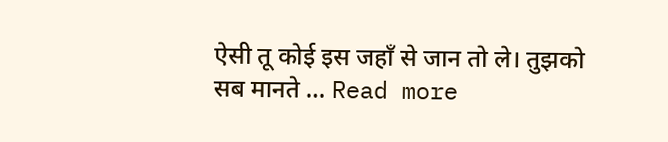ऐसी तू कोई इस जहाँ से जान तो ले। तुझको सब मानते … Read more